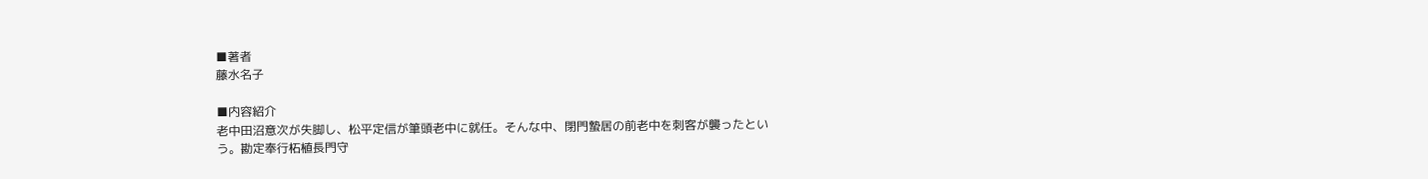■著者
藤水名子

■内容紹介
老中田沼意次が失脚し、松平定信が筆頭老中に就任。そんな中、閉門蟄居の前老中を刺客が襲ったという。勘定奉行柘植長門守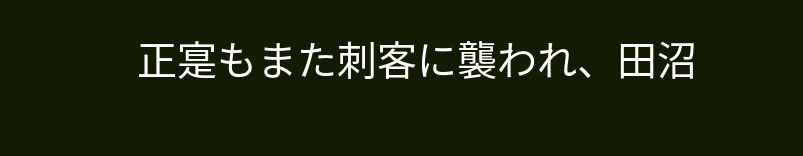正寔もまた刺客に襲われ、田沼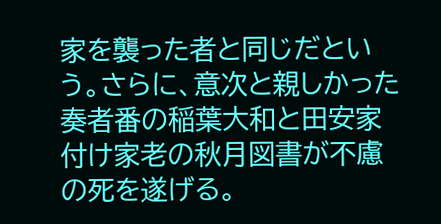家を襲った者と同じだという。さらに、意次と親しかった奏者番の稲葉大和と田安家付け家老の秋月図書が不慮の死を遂げる。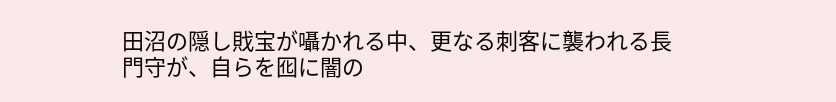田沼の隠し戝宝が囁かれる中、更なる刺客に襲われる長門守が、自らを囮に闇の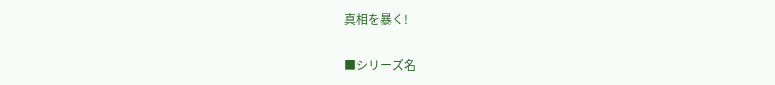真相を暴く!

■シリーズ名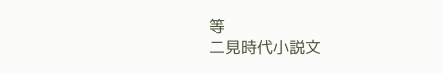等
二見時代小説文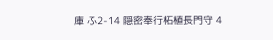庫 ふ2-14 隠密奉行柘植長門守 4